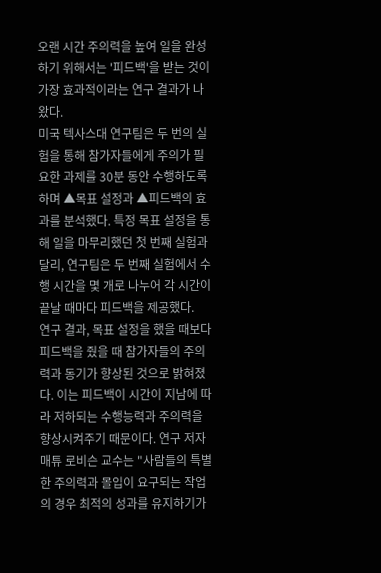오랜 시간 주의력을 높여 일을 완성하기 위해서는 '피드백'을 받는 것이 가장 효과적이라는 연구 결과가 나왔다.
미국 텍사스대 연구팀은 두 번의 실험을 통해 참가자들에게 주의가 필요한 과제를 30분 동안 수행하도록 하며 ▲목표 설정과 ▲피드백의 효과를 분석했다. 특정 목표 설정을 통해 일을 마무리했던 첫 번째 실험과 달리, 연구팀은 두 번째 실험에서 수행 시간을 몇 개로 나누어 각 시간이 끝날 때마다 피드백을 제공했다.
연구 결과, 목표 설정을 했을 때보다 피드백을 줬을 때 참가자들의 주의력과 동기가 향상된 것으로 밝혀졌다. 이는 피드백이 시간이 지남에 따라 저하되는 수행능력과 주의력을 향상시켜주기 때문이다. 연구 저자 매튜 로비슨 교수는 "사람들의 특별한 주의력과 몰입이 요구되는 작업의 경우 최적의 성과를 유지하기가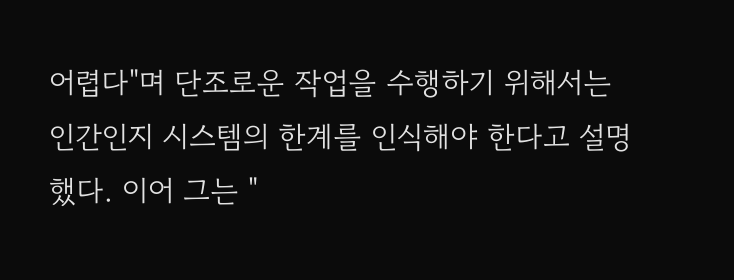어렵다"며 단조로운 작업을 수행하기 위해서는 인간인지 시스템의 한계를 인식해야 한다고 설명했다. 이어 그는 "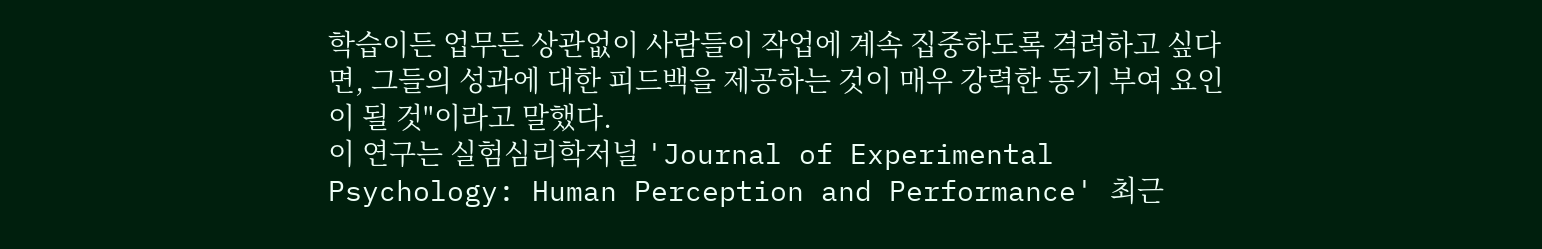학습이든 업무든 상관없이 사람들이 작업에 계속 집중하도록 격려하고 싶다면, 그들의 성과에 대한 피드백을 제공하는 것이 매우 강력한 동기 부여 요인이 될 것"이라고 말했다.
이 연구는 실험심리학저널 'Journal of Experimental Psychology: Human Perception and Performance' 최근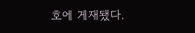호에 게재됐다.